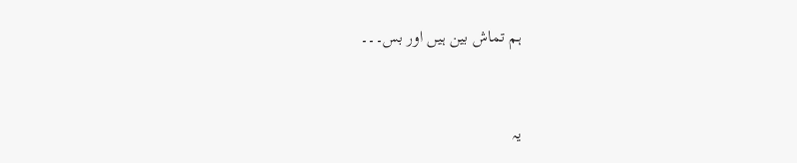ہم تماش بین ہیں اور بس۔۔۔


یہ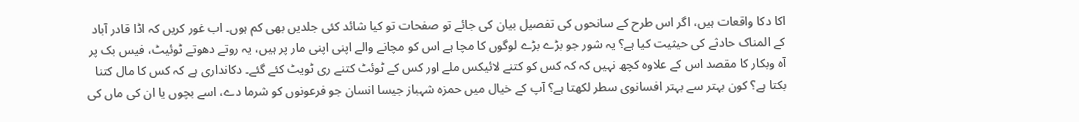اکا دکا واقعات ہیں، اگر اس طرح کے سانحوں کی تفصیل بیان کی جائے تو صفحات تو کیا شائد کئی جلدیں بھی کم ہوں۔ اب غور کریں کہ اڈا قادر آباد کے المناک حادثے کی حیثیت کیا ہے؟ یہ شور جو بڑے بڑے لوگوں کا مچا ہے اس کو مچانے والے اپنی اپنی مار پر ہیں، یہ روتے دھوتے ٹوئیٹ، فیس بک پر آہ وبکار کا مقصد اس کے علاوہ کچھ نہیں کہ کہ کس کو کتنے لائیکس ملے اور کس کے ٹوئٹ کتنے ری ٹویٹ کئے گئے۔ دکانداری ہے کہ کس کا مال کتنا بکتا ہے؟ کون بہتر سے بہتر افسانوی سطر لکھتا ہے؟ آپ کے خیال میں حمزہ شہباز جیسا انسان جو فرعونوں کو شرما دے، اسے بچوں یا ان کی ماں کی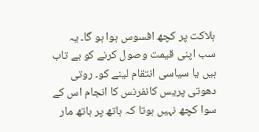ہلاکت پر کچھ افسوس ہوا ہو گا۔ یہ سب اپنی قیمت وصول کرنے کو بے تاب ہیں یا سیاسی انتقام لینے کو۔ روتی دھوتی پریس کانفرنس کا انجام اس کے سوا کچھ نہیں ہوتا کہ ہاتھ پر ہاتھ مار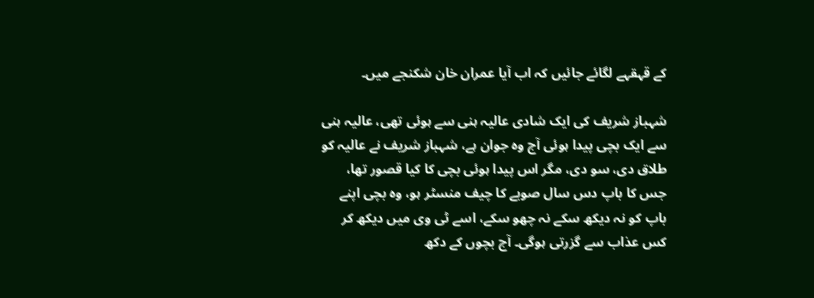کے قہقہے لگائے جائیں کہ اب آیا عمران خان شکنجے میں۔

شہباز شریف کی ایک شادی عالیہ ہنی سے ہوئی تھی، عالیہ ہنی سے ایک بچی پیدا ہوئی آج وہ جوان ہے، شہباز شریف نے عالیہ کو طلاق دی، سو دی، مگر اس پیدا ہوئی بچی کا کیا قصور تھا، جس کا باپ دس سال صوبے کا چیف منسٹر ہو، وہ بچی اپنے باپ کو نہ دیکھ سکے نہ چھو سکے، اسے ٹی وی میں دیکھ کر کس عذاب سے گزرتی ہوگی۔ آج بچوں کے دکھ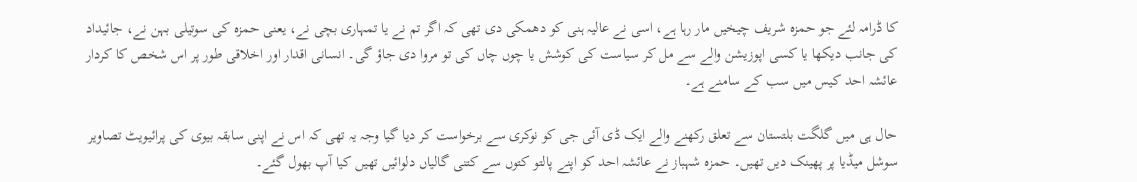کا ڈرامہ لئے جو حمزہ شریف چیخیں مار رہا ہے، اسی نے عالیہ ہنی کو دھمکی دی تھی کہ اگر تم نے یا تمہاری بچی نے، یعنی حمزہ کی سوتیلی بہن نے، جائیداد کی جانب دیکھا یا کسی اپوزیشن والے سے مل کر سیاست کی کوشش یا چوں چاں کی تو مروا دی جاؤ گی۔ انسانی اقدار اور اخلاقی طور پر اس شخص کا کردار عائشہ احد کیس میں سب کے سامنے ہے۔

حال ہی میں گلگت بلتستان سے تعلق رکھنے والے ایک ڈی آئی جی کو نوکری سے برخواست کر دیا گیا وجہ یہ تھی کہ اس نے اپنی سابقہ بیوی کی پرائیویٹ تصاویر سوشل میڈیا پر پھینک دیں تھیں۔ حمزہ شہباز نے عائشہ احد کو اپنے پالتو کتوں سے کتنی گالیاں دلوائیں تھیں کیا آپ بھول گئے۔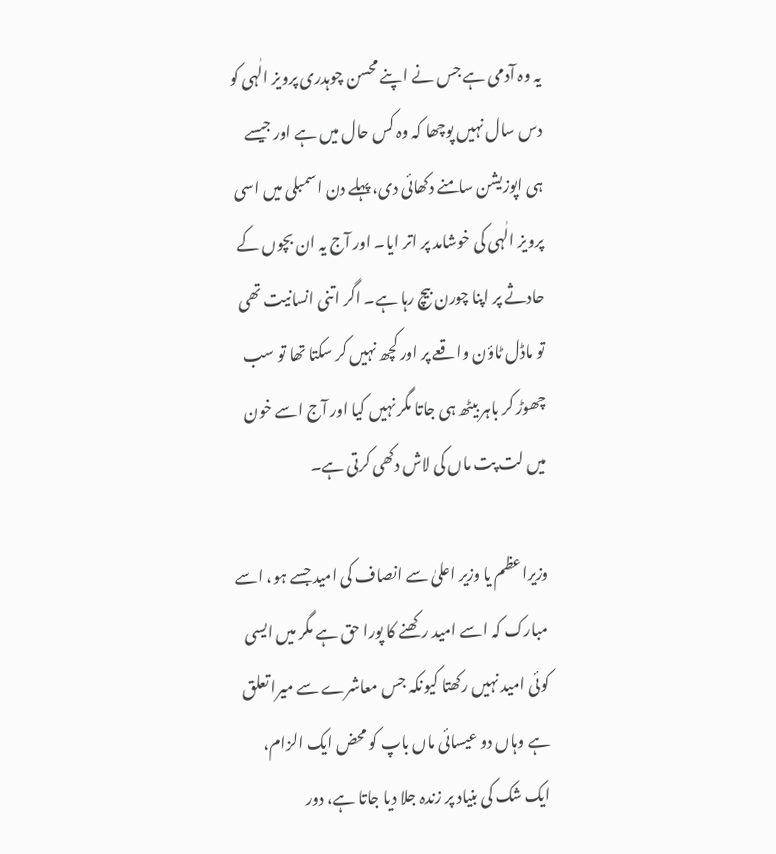یہ وہ آدمی ہے جس نے اپنے محسن چوہدری پرویز الٰہی کو دس سال نہیں پوچھا کہ وہ کس حال میں ہے اور جیسے ہی اپوزیشن سامنے دکھائی دی، پہلے دن اسمبلی میں اسی پرویز الٰہی کی خوشامد پر اتر ایا۔ اور آج یہ ان بچوں کے حادثے پر اپنا چورن بیچ رہا ہے۔ اگر اتنی انسانیت تھی تو ماڈل ٹاؤن واقعے پر اور کچھ نہیں کر سکتا تھا تو سب چھوڑ کر باہر بیٹھ ہی جاتا مگر نہیں کیا اور آج اسے خون میں لت پت ماں کی لاش دکھی کرتی ہے۔

وزیراعظم یا وزیر اعلیٰ سے انصاف کی امید جسے ہو، اسے مبارک کہ اسے امید رکھنے کا پورا حق ہے مگر میں ایسی کوئی امید نہیں رکھتا کیونکہ جس معاشرے سے میرا تعلق ہے وہاں دو عیسائی ماں باپ کو محض ایک الزام، ایک شک کی بنیاد پر زندہ جلا دیا جاتا ہے، دور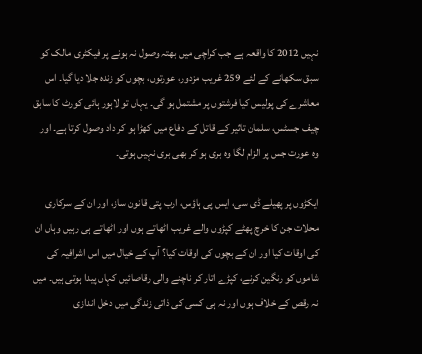نہیں 2012 کا واقعہ ہے جب کراچی میں بھتہ وصول نہ ہونے پر فیکٹری مالک کو سبق سکھانے کے لئے 259 غریب مزدور، عورتوں، بچوں کو زندہ جلا دیا گیا۔ اس معاشرے کی پولیس کیا فرشتوں پر مشتمل ہو گی۔ یہاں تو لاہور ہائی کورٹ کا سابق چیف جسٹس، سلمان تاثیر کے قاتل کے دفاع میں کھڑا ہو کر داد وصول کرتا ہے۔ اور وہ عورت جس پر الزام لگا وہ بری ہو کر بھی بری نہیں ہوتی۔

ایکڑوں پر پھیلے ڈی سی، ایس پی ہاؤس، ارب پتی قانون ساز، اور ان کے سرکاری محلات جن کا خرچ پھٹے کپڑوں والے غریب اٹھاتے ہوں اور اٹھاتے ہی رہیں وہاں ان کی اوقات کیا اور ان کے بچوں کی اوقات کیا؟ آپ کے خیال میں اس اشرافیہ کی شاموں کو رنگین کرنے، کپڑے اتار کر ناچنے والی رقاصائیں کہاں پیدا ہوتی ہیں۔ میں نہ رقص کے خلاف ہوں اور نہ ہی کسی کی ذاتی زندگی میں دخل اندازی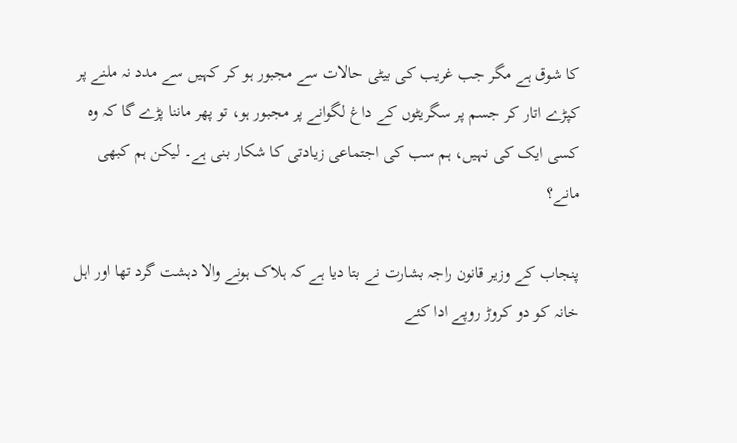کا شوق ہے مگر جب غریب کی بیٹی حالات سے مجبور ہو کر کہیں سے مدد نہ ملنے پر کپڑے اتار کر جسم پر سگریٹوں کے داغ لگوانے پر مجبور ہو، تو پھر ماننا پڑے گا کہ وہ کسی ایک کی نہیں، ہم سب کی اجتماعی زیادتی کا شکار بنی ہے۔ لیکن ہم کبھی مانے؟

پنجاب کے وزیر قانون راجہ بشارت نے بتا دیا ہے کہ ہلاک ہونے والا دہشت گرد تھا اور اہل خانہ کو دو کروڑ روپے ادا کئے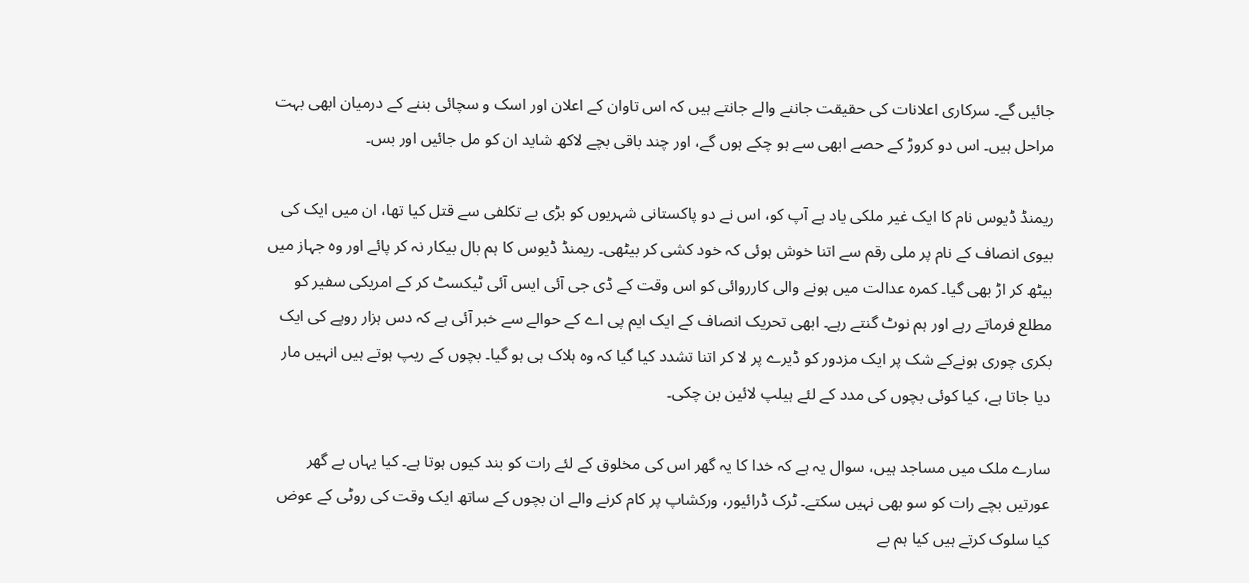جائیں گے۔ سرکاری اعلانات کی حقیقت جاننے والے جانتے ہیں کہ اس تاوان کے اعلان اور اسک و سچائی بننے کے درمیان ابھی بہت مراحل ہیں۔ اس دو کروڑ کے حصے ابھی سے ہو چکے ہوں گے، اور چند باقی بچے لاکھ شاید ان کو مل جائیں اور بس۔

ریمنڈ ڈیوس نام کا ایک غیر ملکی یاد ہے آپ کو، اس نے دو پاکستانی شہریوں کو بڑی بے تکلفی سے قتل کیا تھا، ان میں ایک کی بیوی انصاف کے نام پر ملی رقم سے اتنا خوش ہوئی کہ خود کشی کر بیٹھی۔ ریمنڈ ڈیوس کا ہم بال بیکار نہ کر پائے اور وہ جہاز میں بیٹھ کر اڑ بھی گیا۔ کمرہ عدالت میں ہونے والی کارروائی کو اس وقت کے ڈی جی آئی ایس آئی ٹیکسٹ کر کے امریکی سفیر کو مطلع فرماتے رہے اور ہم نوٹ گنتے رہے۔ ابھی تحریک انصاف کے ایک ایم پی اے کے حوالے سے خبر آئی ہے کہ دس ہزار روپے کی ایک بکری چوری ہونےکے شک پر ایک مزدور کو ڈیرے پر لا کر اتنا تشدد کیا گیا کہ وہ ہلاک ہی ہو گیا۔ بچوں کے ریپ ہوتے ہیں انہیں مار دیا جاتا ہے، کیا کوئی بچوں کی مدد کے لئے ہیلپ لائین بن چکی۔

سارے ملک میں مساجد ہیں، سوال یہ ہے کہ خدا کا یہ گھر اس کی مخلوق کے لئے رات کو بند کیوں ہوتا ہے۔ کیا یہاں بے گھر عورتیں بچے رات کو سو بھی نہیں سکتے۔ ٹرک ڈرائیور، ورکشاپ پر کام کرنے والے ان بچوں کے ساتھ ایک وقت کی روٹی کے عوض کیا سلوک کرتے ہیں کیا ہم بے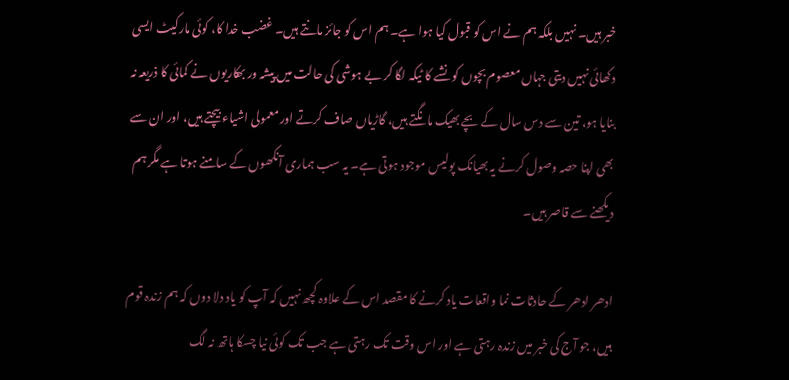خبر ہیں۔ نہیں بلکہ ہم نے اس کو قبول کیا ہوا ہے۔ ہم اس کو جائز مانتے ہیں۔ غضب خدا کا، کوئی مارکیٹ ایسی دکھائی نہیں دیتی جہاں معصوم بچوں کو نشے کا ٹیکہ لگا کر بے ہوشی کی حالت میں پیشہ ور بھکاریوں نے کمائی کا ذریعہ نہ بنایا ہو، تین سے دس سال کے بچے بھیک مانگتے ہیں، گاڑیاں صاف کرتے اور معمولی اشیاء بیچتے ہیں، اور ان سے بھی اپنا حصہ وصول کرنے یہ بھیانک پولیس موجود ہوتی ہے۔ یہ سب ہماری آنکھوں کے سامنے ہوتا ہے مگر ہم دیکھنے سے قاصر ہیں۔

ادھر ادھر کے حادثات نما واقعات یاد کرنے کا مقصد اس کے علاوہ کچھ نہیں کہ آپ کو یاد دلا دوں کہ ہم زندہ قوم ہیں، جو آج کی خبر میں زندہ رہتی ہے اور اس وقت تک رہتی ہے جب تک کوئی نیا چسکا ہاتھ نہ لگ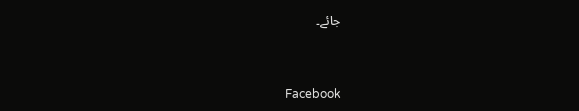جائے۔


Facebook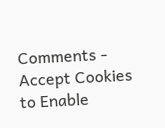Comments - Accept Cookies to Enable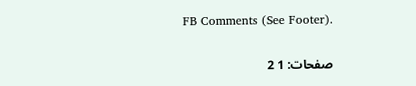FB Comments (See Footer).

صفحات: 1 2